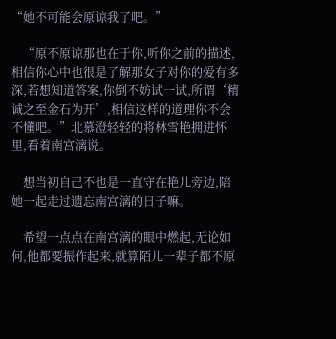“她不可能会原谅我了吧。”

    “原不原谅那也在于你,听你之前的描述,相信你心中也很是了解那女子对你的爱有多深,若想知道答案,你倒不妨试一试,所谓‘精诚之至金石为开’,相信这样的道理你不会不懂吧。”北慕澄轻轻的将林雪艳拥进怀里,看着南宫漓说。

    想当初自己不也是一直守在艳儿旁边,陪她一起走过遗忘南宫漓的日子嘛。

    希望一点点在南宫漓的眼中燃起,无论如何,他都要振作起来,就算陌儿一辈子都不原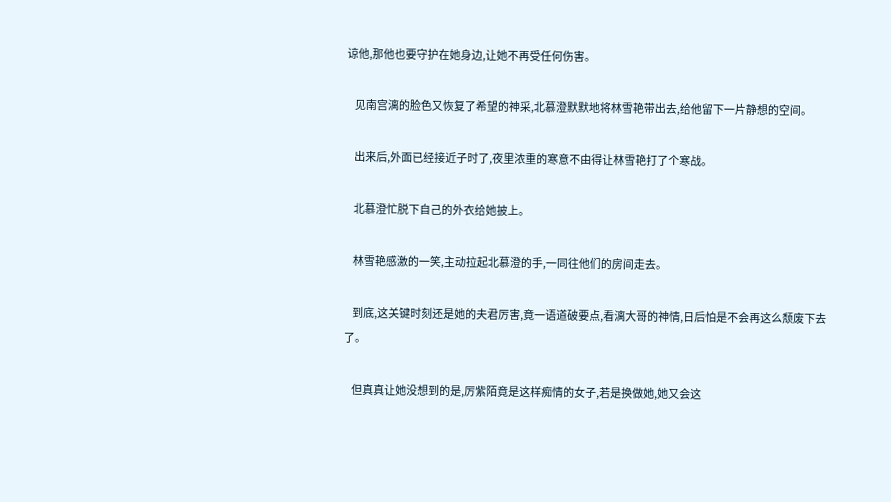谅他,那他也要守护在她身边,让她不再受任何伤害。

    见南宫漓的脸色又恢复了希望的神采,北慕澄默默地将林雪艳带出去,给他留下一片静想的空间。

    出来后,外面已经接近子时了,夜里浓重的寒意不由得让林雪艳打了个寒战。

    北慕澄忙脱下自己的外衣给她披上。

    林雪艳感激的一笑,主动拉起北慕澄的手,一同往他们的房间走去。

    到底,这关键时刻还是她的夫君厉害,竟一语道破要点,看漓大哥的神情,日后怕是不会再这么颓废下去了。

    但真真让她没想到的是,厉紫陌竟是这样痴情的女子,若是换做她,她又会这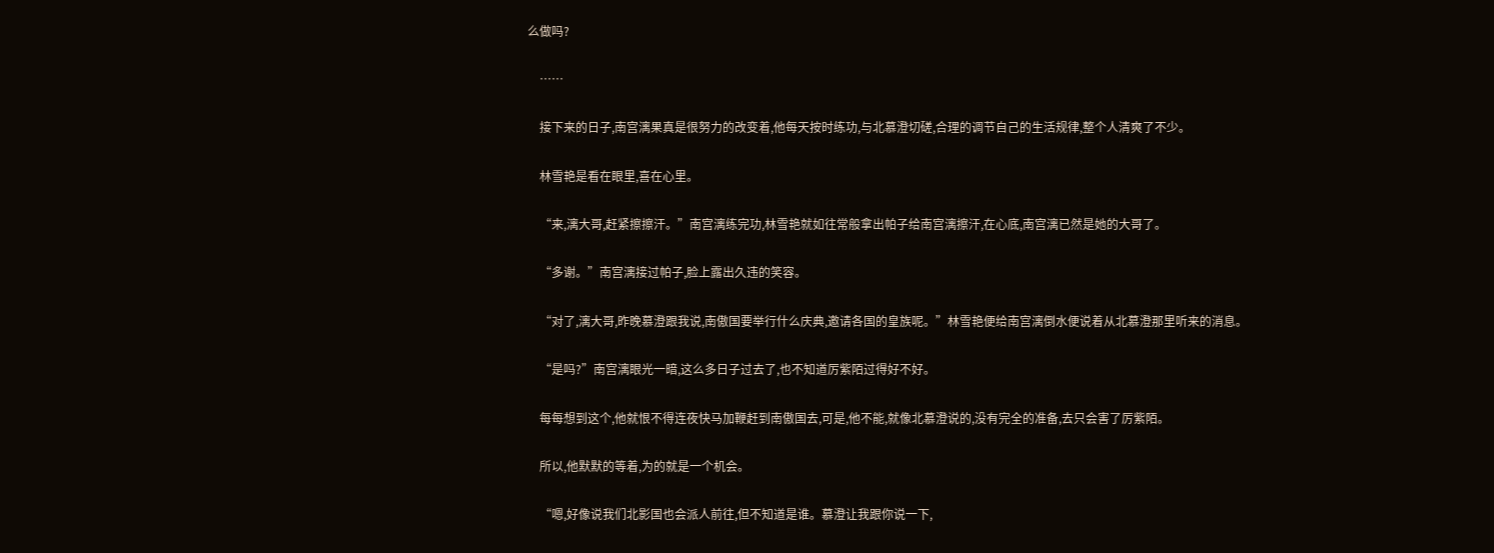么做吗?

    ……

    接下来的日子,南宫漓果真是很努力的改变着,他每天按时练功,与北慕澄切磋,合理的调节自己的生活规律,整个人清爽了不少。

    林雪艳是看在眼里,喜在心里。

    “来,漓大哥,赶紧擦擦汗。”南宫漓练完功,林雪艳就如往常般拿出帕子给南宫漓擦汗,在心底,南宫漓已然是她的大哥了。

    “多谢。”南宫漓接过帕子,脸上露出久违的笑容。

    “对了,漓大哥,昨晚慕澄跟我说,南傲国要举行什么庆典,邀请各国的皇族呢。”林雪艳便给南宫漓倒水便说着从北慕澄那里听来的消息。

    “是吗?”南宫漓眼光一暗,这么多日子过去了,也不知道厉紫陌过得好不好。

    每每想到这个,他就恨不得连夜快马加鞭赶到南傲国去,可是,他不能,就像北慕澄说的,没有完全的准备,去只会害了厉紫陌。

    所以,他默默的等着,为的就是一个机会。

    “嗯,好像说我们北影国也会派人前往,但不知道是谁。慕澄让我跟你说一下,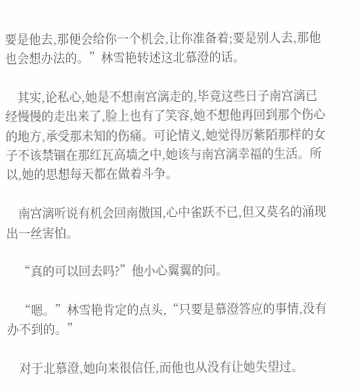要是他去,那便会给你一个机会,让你准备着;要是别人去,那他也会想办法的。”林雪艳转述这北慕澄的话。

    其实,论私心,她是不想南宫漓走的,毕竟这些日子南宫漓已经慢慢的走出来了,脸上也有了笑容,她不想他再回到那个伤心的地方,承受那未知的伤痛。可论情义,她觉得厉紫陌那样的女子不该禁锢在那红瓦高墙之中,她该与南宫漓幸福的生活。所以,她的思想每天都在做着斗争。

    南宫漓听说有机会回南傲国,心中雀跃不已,但又莫名的涌现出一丝害怕。

    “真的可以回去吗?”他小心翼翼的问。

    “嗯。”林雪艳肯定的点头,“只要是慕澄答应的事情,没有办不到的。”

    对于北慕澄,她向来很信任,而他也从没有让她失望过。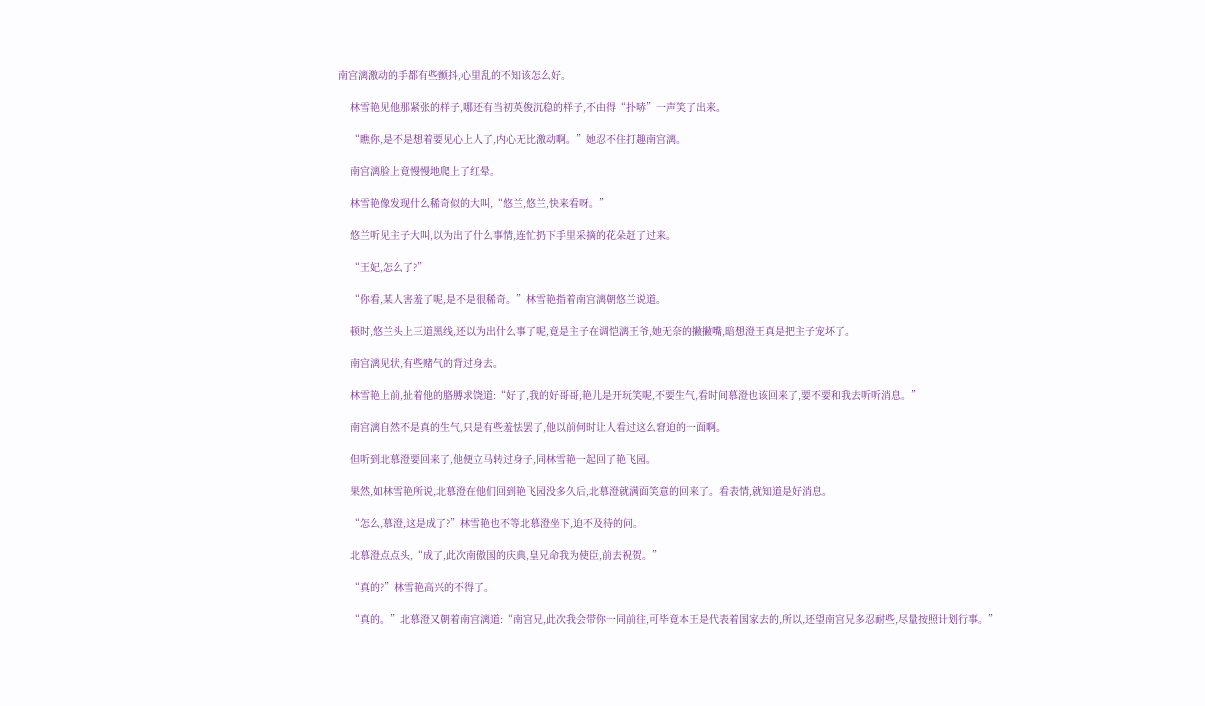南宫漓激动的手都有些颤抖,心里乱的不知该怎么好。

    林雪艳见他那紧张的样子,哪还有当初英俊沉稳的样子,不由得“扑哧”一声笑了出来。

    “瞧你,是不是想着要见心上人了,内心无比激动啊。”她忍不住打趣南宫漓。

    南宫漓脸上竟慢慢地爬上了红晕。

    林雪艳像发现什么稀奇似的大叫,“悠兰,悠兰,快来看呀。”

    悠兰听见主子大叫,以为出了什么事情,连忙扔下手里采摘的花朵赶了过来。

    “王妃,怎么了?”

    “你看,某人害羞了呢,是不是很稀奇。”林雪艳指着南宫漓朝悠兰说道。

    顿时,悠兰头上三道黑线,还以为出什么事了呢,竟是主子在调恺漓王爷,她无奈的撇撇嘴,暗想澄王真是把主子宠坏了。

    南宫漓见状,有些赌气的背过身去。

    林雪艳上前,扯着他的胳膊求饶道:“好了,我的好哥哥,艳儿是开玩笑呢,不要生气,看时间慕澄也该回来了,要不要和我去听听消息。”

    南宫漓自然不是真的生气,只是有些羞怯罢了,他以前何时让人看过这么窘迫的一面啊。

    但听到北慕澄要回来了,他便立马转过身子,同林雪艳一起回了艳飞园。

    果然,如林雪艳所说,北慕澄在他们回到艳飞园没多久后,北慕澄就满面笑意的回来了。看表情,就知道是好消息。

    “怎么,慕澄,这是成了?”林雪艳也不等北慕澄坐下,迫不及待的问。

    北慕澄点点头,“成了,此次南傲国的庆典,皇兄命我为使臣,前去祝贺。”

    “真的?”林雪艳高兴的不得了。

    “真的。”北慕澄又朝着南宫漓道:“南宫兄,此次我会带你一同前往,可毕竟本王是代表着国家去的,所以,还望南宫兄多忍耐些,尽量按照计划行事。”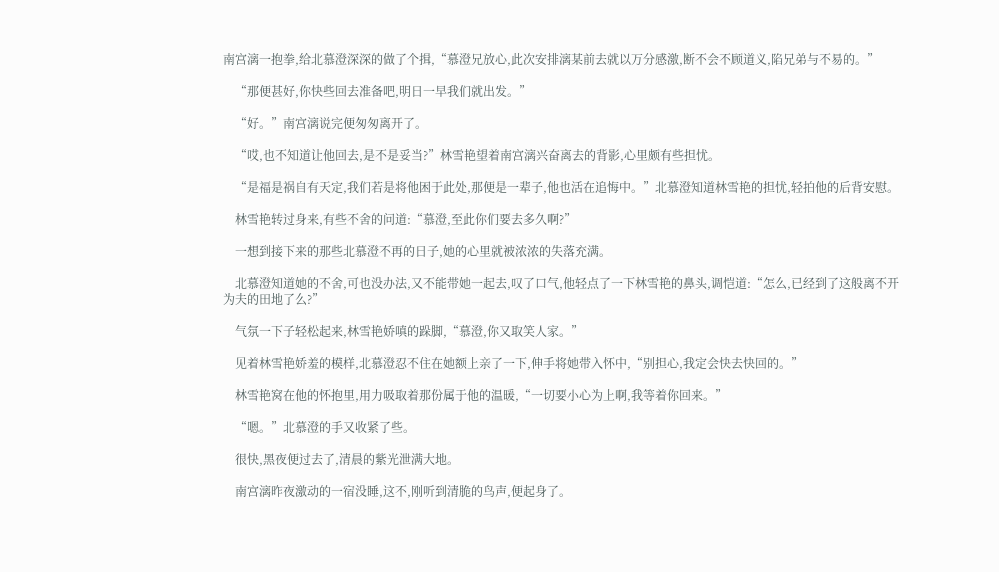南宫漓一抱拳,给北慕澄深深的做了个揖,“慕澄兄放心,此次安排漓某前去就以万分感激,断不会不顾道义,陷兄弟与不易的。”

    “那便甚好,你快些回去准备吧,明日一早我们就出发。”

    “好。”南宫漓说完便匆匆离开了。

    “哎,也不知道让他回去,是不是妥当?”林雪艳望着南宫漓兴奋离去的背影,心里颇有些担忧。

    “是福是祸自有天定,我们若是将他困于此处,那便是一辈子,他也活在追悔中。”北慕澄知道林雪艳的担忧,轻拍他的后背安慰。

    林雪艳转过身来,有些不舍的问道:“慕澄,至此你们要去多久啊?”

    一想到接下来的那些北慕澄不再的日子,她的心里就被浓浓的失落充满。

    北慕澄知道她的不舍,可也没办法,又不能带她一起去,叹了口气,他轻点了一下林雪艳的鼻头,调恺道:“怎么,已经到了这般离不开为夫的田地了么?”

    气氛一下子轻松起来,林雪艳娇嗔的跺脚,“慕澄,你又取笑人家。”

    见着林雪艳娇羞的模样,北慕澄忍不住在她额上亲了一下,伸手将她带入怀中,“别担心,我定会快去快回的。”

    林雪艳窝在他的怀抱里,用力吸取着那份属于他的温暖,“一切要小心为上啊,我等着你回来。”

    “嗯。”北慕澄的手又收紧了些。

    很快,黑夜便过去了,清晨的紫光泄满大地。

    南宫漓昨夜激动的一宿没睡,这不,刚听到清脆的鸟声,便起身了。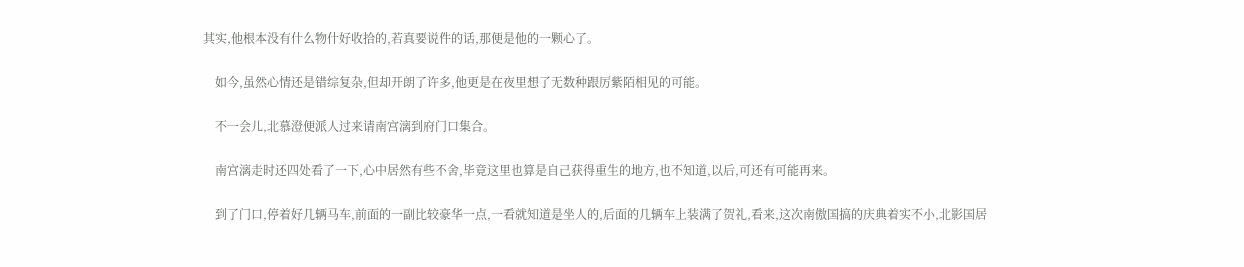其实,他根本没有什么物什好收拾的,若真要说件的话,那便是他的一颗心了。

    如今,虽然心情还是错综复杂,但却开朗了许多,他更是在夜里想了无数种跟厉紫陌相见的可能。

    不一会儿,北慕澄便派人过来请南宫漓到府门口集合。

    南宫漓走时还四处看了一下,心中居然有些不舍,毕竟这里也算是自己获得重生的地方,也不知道,以后,可还有可能再来。

    到了门口,停着好几辆马车,前面的一副比较豪华一点,一看就知道是坐人的,后面的几辆车上装满了贺礼,看来,这次南傲国搞的庆典着实不小,北影国居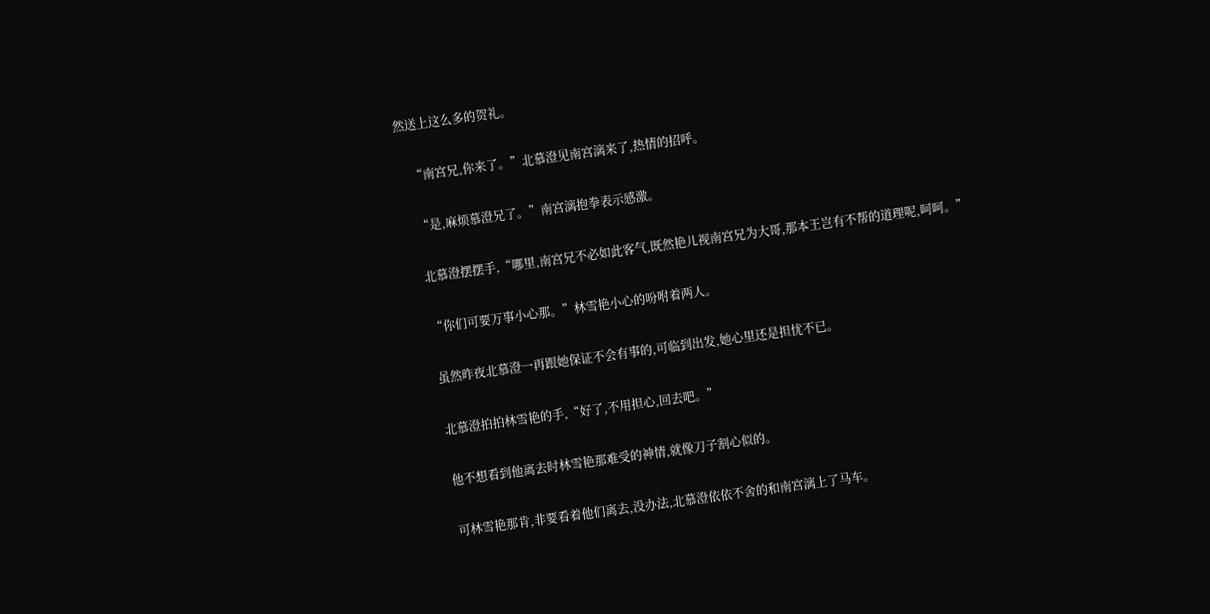然送上这么多的贺礼。

    “南宫兄,你来了。”北慕澄见南宫漓来了,热情的招呼。

    “是,麻烦慕澄兄了。”南宫漓抱拳表示感激。

    北慕澄摆摆手,“哪里,南宫兄不必如此客气,既然艳儿视南宫兄为大哥,那本王岂有不帮的道理呢,呵呵。”

    “你们可要万事小心那。”林雪艳小心的吩咐着两人。

    虽然昨夜北慕澄一再跟她保证不会有事的,可临到出发,她心里还是担忧不已。

    北慕澄拍拍林雪艳的手,“好了,不用担心,回去吧。”

    他不想看到他离去时林雪艳那难受的神情,就像刀子割心似的。

    可林雪艳那肯,非要看着他们离去,没办法,北慕澄依依不舍的和南宫漓上了马车。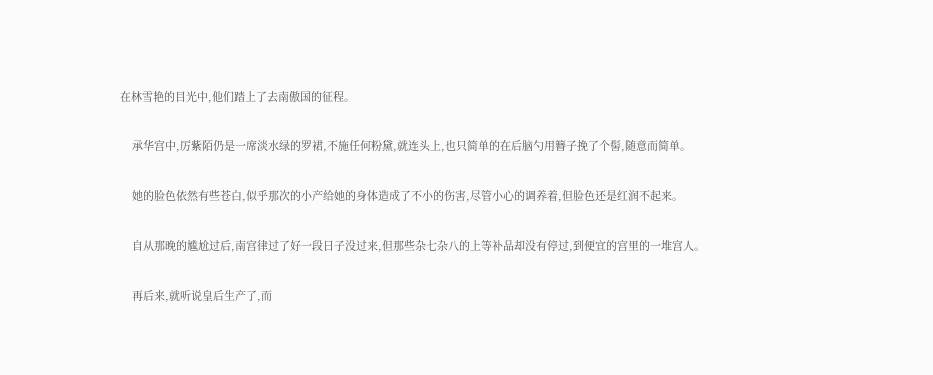在林雪艳的目光中,他们踏上了去南傲国的征程。

    承华宫中,厉紫陌仍是一席淡水绿的罗裙,不施任何粉黛,就连头上,也只简单的在后脑勺用簪子挽了个髻,随意而简单。

    她的脸色依然有些苍白,似乎那次的小产给她的身体造成了不小的伤害,尽管小心的调养着,但脸色还是红润不起来。

    自从那晚的尴尬过后,南宫律过了好一段日子没过来,但那些杂七杂八的上等补品却没有停过,到便宜的宫里的一堆宫人。

    再后来,就听说皇后生产了,而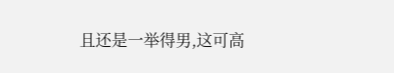且还是一举得男,这可高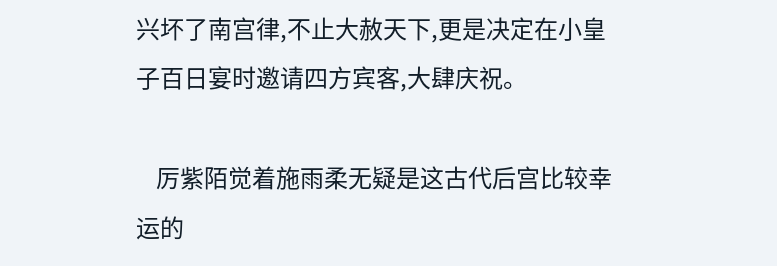兴坏了南宫律,不止大赦天下,更是决定在小皇子百日宴时邀请四方宾客,大肆庆祝。

    厉紫陌觉着施雨柔无疑是这古代后宫比较幸运的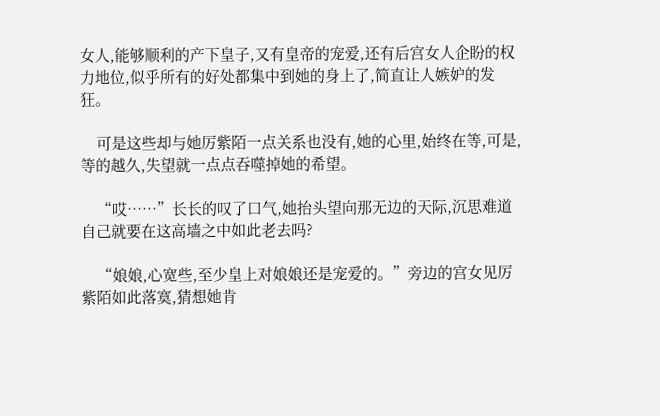女人,能够顺利的产下皇子,又有皇帝的宠爱,还有后宫女人企盼的权力地位,似乎所有的好处都集中到她的身上了,简直让人嫉妒的发狂。

    可是这些却与她厉紫陌一点关系也没有,她的心里,始终在等,可是,等的越久,失望就一点点吞噬掉她的希望。

    “哎……”长长的叹了口气,她抬头望向那无边的天际,沉思难道自己就要在这高墙之中如此老去吗?

    “娘娘,心宽些,至少皇上对娘娘还是宠爱的。”旁边的宫女见厉紫陌如此落寞,猜想她肯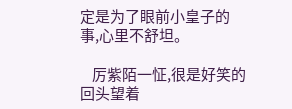定是为了眼前小皇子的事,心里不舒坦。

    厉紫陌一怔,很是好笑的回头望着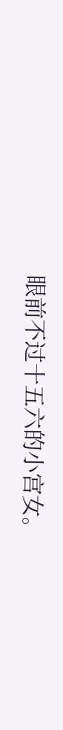眼前不过十五六的小宫女。